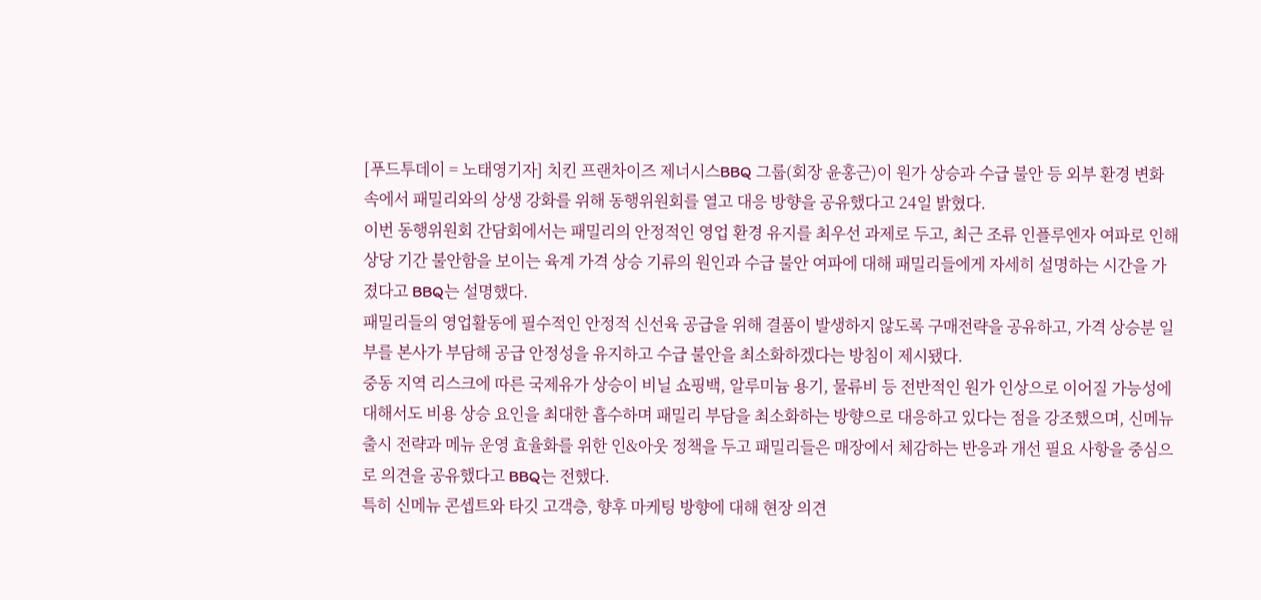[푸드투데이 = 노태영기자] 치킨 프랜차이즈 제너시스BBQ 그룹(회장 윤홍근)이 원가 상승과 수급 불안 등 외부 환경 변화 속에서 패밀리와의 상생 강화를 위해 동행위원회를 열고 대응 방향을 공유했다고 24일 밝혔다.
이번 동행위원회 간담회에서는 패밀리의 안정적인 영업 환경 유지를 최우선 과제로 두고, 최근 조류 인플루엔자 여파로 인해 상당 기간 불안함을 보이는 육계 가격 상승 기류의 원인과 수급 불안 여파에 대해 패밀리들에게 자세히 설명하는 시간을 가졌다고 BBQ는 설명했다.
패밀리들의 영업활동에 필수적인 안정적 신선육 공급을 위해 결품이 발생하지 않도록 구매전략을 공유하고, 가격 상승분 일부를 본사가 부담해 공급 안정성을 유지하고 수급 불안을 최소화하겠다는 방침이 제시됐다.
중동 지역 리스크에 따른 국제유가 상승이 비닐 쇼핑백, 알루미늄 용기, 물류비 등 전반적인 원가 인상으로 이어질 가능성에 대해서도 비용 상승 요인을 최대한 흡수하며 패밀리 부담을 최소화하는 방향으로 대응하고 있다는 점을 강조했으며, 신메뉴 출시 전략과 메뉴 운영 효율화를 위한 인&아웃 정책을 두고 패밀리들은 매장에서 체감하는 반응과 개선 필요 사항을 중심으로 의견을 공유했다고 BBQ는 전했다.
특히 신메뉴 콘셉트와 타깃 고객층, 향후 마케팅 방향에 대해 현장 의견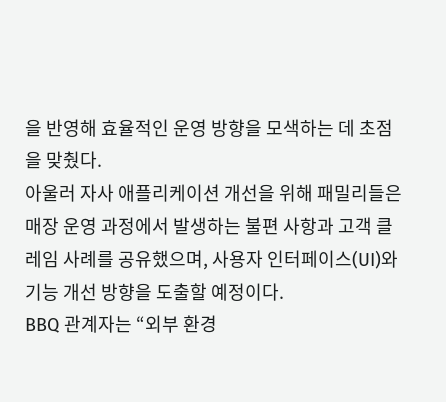을 반영해 효율적인 운영 방향을 모색하는 데 초점을 맞췄다.
아울러 자사 애플리케이션 개선을 위해 패밀리들은 매장 운영 과정에서 발생하는 불편 사항과 고객 클레임 사례를 공유했으며, 사용자 인터페이스(UI)와 기능 개선 방향을 도출할 예정이다.
BBQ 관계자는 “외부 환경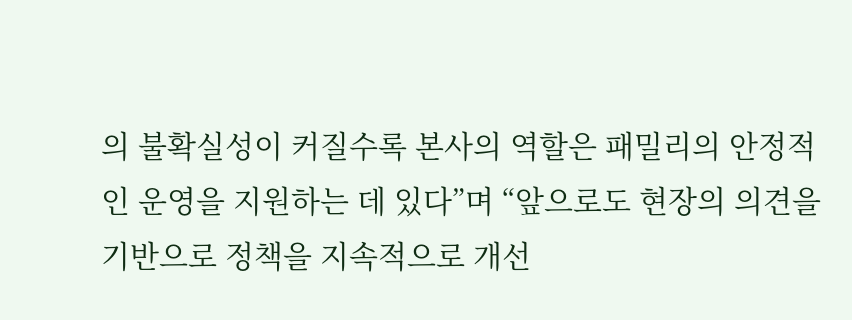의 불확실성이 커질수록 본사의 역할은 패밀리의 안정적인 운영을 지원하는 데 있다”며 “앞으로도 현장의 의견을 기반으로 정책을 지속적으로 개선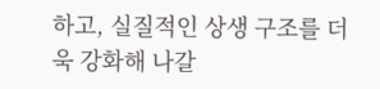하고, 실질적인 상생 구조를 더욱 강화해 나갈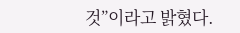것”이라고 밝혔다.